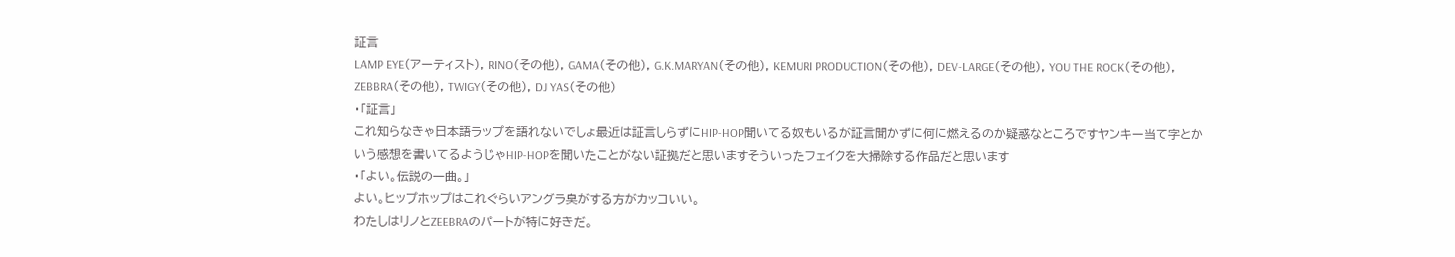証言
LAMP EYE(アーティスト), RINO(その他), GAMA(その他), G.K.MARYAN(その他), KEMURI PRODUCTION(その他), DEV-LARGE(その他), YOU THE ROCK(その他), ZEBBRA(その他), TWIGY(その他), DJ YAS(その他)
・「証言」
これ知らなきゃ日本語ラップを語れないでしょ最近は証言しらずにHIP-HOP聞いてる奴もいるが証言聞かずに何に燃えるのか疑惑なところですヤンキー当て字とかいう感想を書いてるようじゃHIP-HOPを聞いたことがない証拠だと思いますそういったフェイクを大掃除する作品だと思います
・「よい。伝説の一曲。」
よい。ヒップホップはこれぐらいアングラ臭がする方がカッコいい。
わたしはリノとZEEBRAのパートが特に好きだ。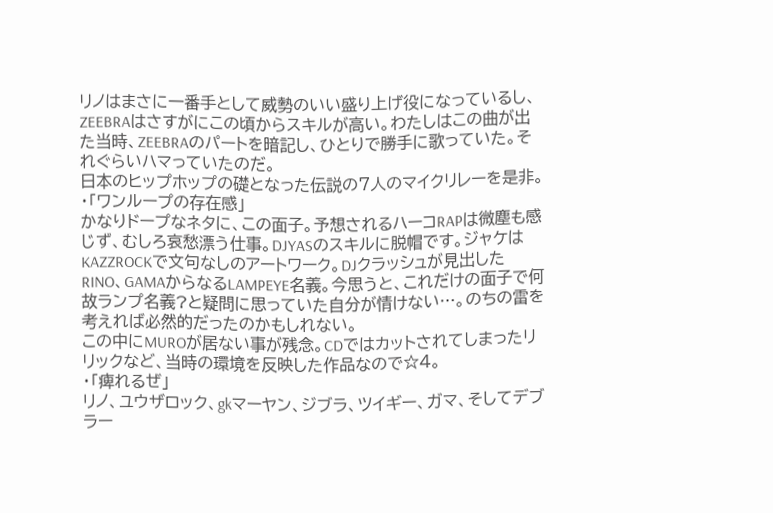リノはまさに一番手として威勢のいい盛り上げ役になっているし、ZEEBRAはさすがにこの頃からスキルが高い。わたしはこの曲が出た当時、ZEEBRAのパートを暗記し、ひとりで勝手に歌っていた。それぐらいハマっていたのだ。
日本のヒップホップの礎となった伝説の7人のマイクリレーを是非。
・「ワンループの存在感」
かなりドープなネタに、この面子。予想されるハーコRAPは微塵も感じず、むしろ哀愁漂う仕事。DJYASのスキルに脱帽です。ジャケはKAZZROCKで文句なしのアートワーク。DJクラッシュが見出したRINO、GAMAからなるLAMPEYE名義。今思うと、これだけの面子で何故ランプ名義?と疑問に思っていた自分が情けない…。のちの雷を考えれば必然的だったのかもしれない。
この中にMUROが居ない事が残念。CDではカットされてしまったリリックなど、当時の環境を反映した作品なので☆4。
・「痺れるぜ」
リノ、ユウザロック、gkマーヤン、ジブラ、ツイギー、ガマ、そしてデブラー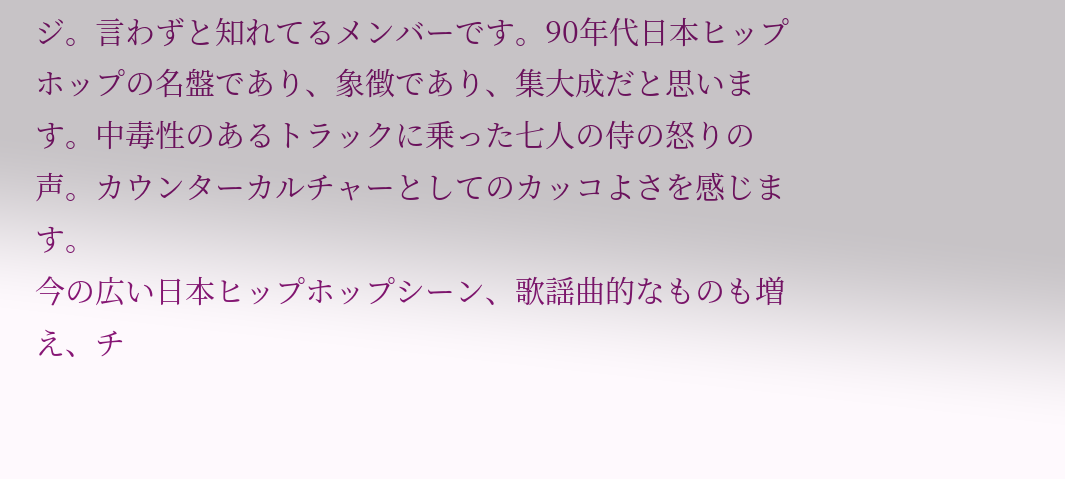ジ。言わずと知れてるメンバーです。90年代日本ヒップホップの名盤であり、象徴であり、集大成だと思います。中毒性のあるトラックに乗った七人の侍の怒りの声。カウンターカルチャーとしてのカッコよさを感じます。
今の広い日本ヒップホップシーン、歌謡曲的なものも増え、チ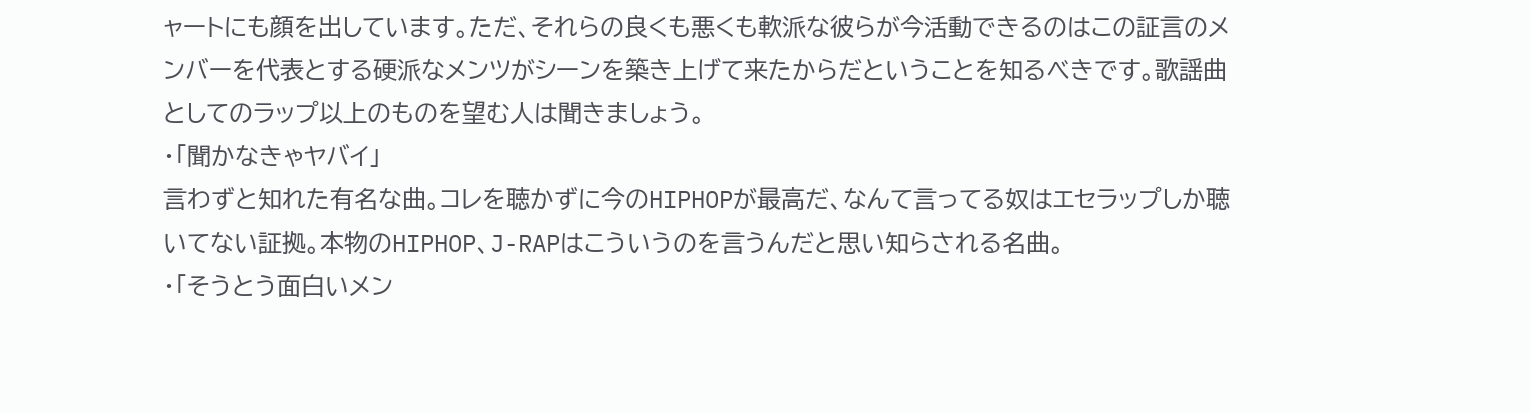ャートにも顔を出しています。ただ、それらの良くも悪くも軟派な彼らが今活動できるのはこの証言のメンバーを代表とする硬派なメンツがシーンを築き上げて来たからだということを知るべきです。歌謡曲としてのラップ以上のものを望む人は聞きましょう。
・「聞かなきゃヤバイ」
言わずと知れた有名な曲。コレを聴かずに今のHIPHOPが最高だ、なんて言ってる奴はエセラップしか聴いてない証拠。本物のHIPHOP、J-RAPはこういうのを言うんだと思い知らされる名曲。
・「そうとう面白いメン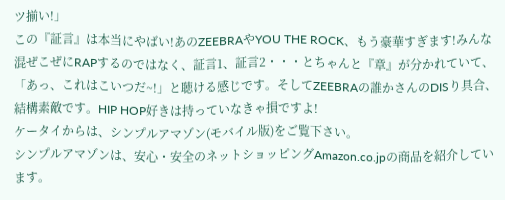ツ揃い!」
この『証言』は本当にやばい!あのZEEBRAやYOU THE ROCK、もう豪華すぎます!みんな混ぜこぜにRAPするのではなく、証言1、証言2・・・とちゃんと『章』が分かれていて、「あっ、これはこいつだ~!」と聴ける感じです。そしてZEEBRAの誰かさんのDISり具合、結構素敵です。HIP HOP好きは持っていなきゃ損ですよ!
ケータイからは、シンプルアマゾン(モバイル版)をご覧下さい。
シンプルアマゾンは、安心・安全のネットショッピングAmazon.co.jpの商品を紹介しています。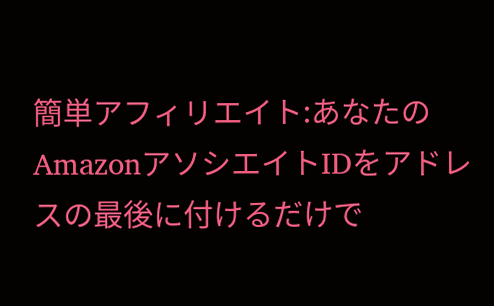簡単アフィリエイト:あなたのAmazonアソシエイトIDをアドレスの最後に付けるだけで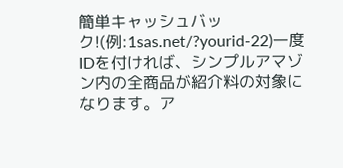簡単キャッシュバック!(例:1sas.net/?yourid-22)一度IDを付ければ、シンプルアマゾン内の全商品が紹介料の対象になります。ア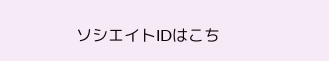ソシエイトIDはこち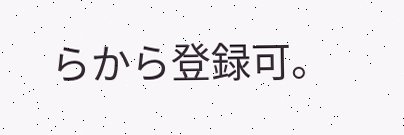らから登録可。